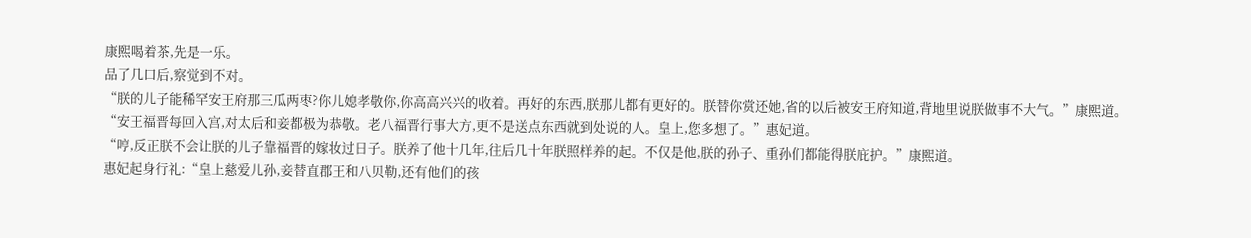康熙喝着茶,先是一乐。
品了几口后,察觉到不对。
“朕的儿子能稀罕安王府那三瓜两枣?你儿媳孝敬你,你高高兴兴的收着。再好的东西,朕那儿都有更好的。朕替你赏还她,省的以后被安王府知道,背地里说朕做事不大气。”康熙道。
“安王福晋每回入宫,对太后和妾都极为恭敬。老八福晋行事大方,更不是送点东西就到处说的人。皇上,您多想了。”惠妃道。
“哼,反正朕不会让朕的儿子靠福晋的嫁妆过日子。朕养了他十几年,往后几十年朕照样养的起。不仅是他,朕的孙子、重孙们都能得朕庇护。”康熙道。
惠妃起身行礼:“皇上慈爱儿孙,妾替直郡王和八贝勒,还有他们的孩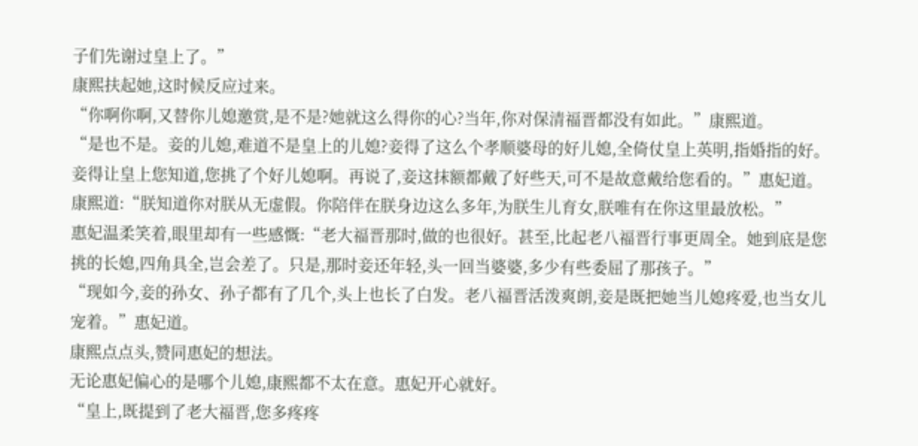子们先谢过皇上了。”
康熙扶起她,这时候反应过来。
“你啊你啊,又替你儿媳邀赏,是不是?她就这么得你的心?当年,你对保清福晋都没有如此。”康熙道。
“是也不是。妾的儿媳,难道不是皇上的儿媳?妾得了这么个孝顺婆母的好儿媳,全倚仗皇上英明,指婚指的好。妾得让皇上您知道,您挑了个好儿媳啊。再说了,妾这抹额都戴了好些天,可不是故意戴给您看的。”惠妃道。
康熙道:“朕知道你对朕从无虚假。你陪伴在朕身边这么多年,为朕生儿育女,朕唯有在你这里最放松。”
惠妃温柔笑着,眼里却有一些感慨:“老大福晋那时,做的也很好。甚至,比起老八福晋行事更周全。她到底是您挑的长媳,四角具全,岂会差了。只是,那时妾还年轻,头一回当婆婆,多少有些委屈了那孩子。”
“现如今,妾的孙女、孙子都有了几个,头上也长了白发。老八福晋活泼爽朗,妾是既把她当儿媳疼爱,也当女儿宠着。”惠妃道。
康熙点点头,赞同惠妃的想法。
无论惠妃偏心的是哪个儿媳,康熙都不太在意。惠妃开心就好。
“皇上,既提到了老大福晋,您多疼疼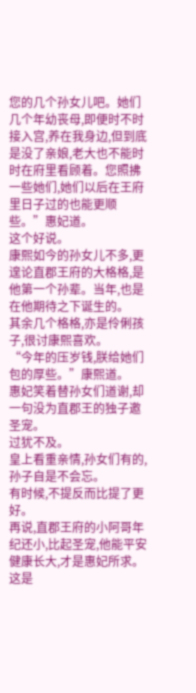您的几个孙女儿吧。她们几个年幼丧母,即便时不时接入宫,养在我身边,但到底是没了亲娘,老大也不能时时在府里看顾着。您照拂一些她们,她们以后在王府里日子过的也能更顺些。”惠妃道。
这个好说。
康熙如今的孙女儿不多,更遑论直郡王府的大格格,是他第一个孙辈。当年,也是在他期待之下诞生的。
其余几个格格,亦是伶俐孩子,很讨康熙喜欢。
“今年的压岁钱,朕给她们包的厚些。”康熙道。
惠妃笑着替孙女们道谢,却一句没为直郡王的独子邀圣宠。
过犹不及。
皇上看重亲情,孙女们有的,孙子自是不会忘。
有时候,不提反而比提了更好。
再说,直郡王府的小阿哥年纪还小,比起圣宠,他能平安健康长大,才是惠妃所求。
这是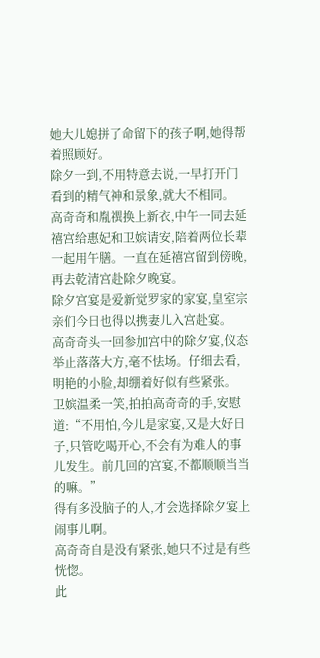她大儿媳拼了命留下的孩子啊,她得帮着照顾好。
除夕一到,不用特意去说,一早打开门看到的精气神和景象,就大不相同。
高奇奇和胤禩换上新衣,中午一同去延禧宫给惠妃和卫嫔请安,陪着两位长辈一起用午膳。一直在延禧宫留到傍晚,再去乾清宫赴除夕晚宴。
除夕宫宴是爱新觉罗家的家宴,皇室宗亲们今日也得以携妻儿入宫赴宴。
高奇奇头一回参加宫中的除夕宴,仪态举止落落大方,毫不怯场。仔细去看,明艳的小脸,却绷着好似有些紧张。
卫嫔温柔一笑,拍拍高奇奇的手,安慰道:“不用怕,今儿是家宴,又是大好日子,只管吃喝开心,不会有为难人的事儿发生。前几回的宫宴,不都顺顺当当的嘛。”
得有多没脑子的人,才会选择除夕宴上闹事儿啊。
高奇奇自是没有紧张,她只不过是有些恍惚。
此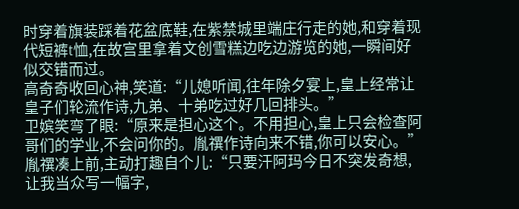时穿着旗装踩着花盆底鞋,在紫禁城里端庄行走的她,和穿着现代短裤t恤,在故宫里拿着文创雪糕边吃边游览的她,一瞬间好似交错而过。
高奇奇收回心神,笑道:“儿媳听闻,往年除夕宴上,皇上经常让皇子们轮流作诗,九弟、十弟吃过好几回排头。”
卫嫔笑弯了眼:“原来是担心这个。不用担心,皇上只会检查阿哥们的学业,不会问你的。胤禩作诗向来不错,你可以安心。”
胤禩凑上前,主动打趣自个儿:“只要汗阿玛今日不突发奇想,让我当众写一幅字,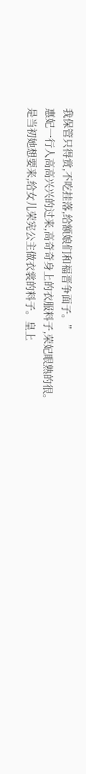我保管只得赏,不吃挂落,给额娘们和福晋争面子。”
惠妃一行人高高兴兴的过来,高奇奇身上的衣服料子,荣妃眼熟的很。
是当初她想要来,给女儿荣宪公主做衣裳的料子。皇上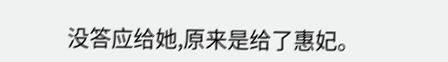没答应给她,原来是给了惠妃。